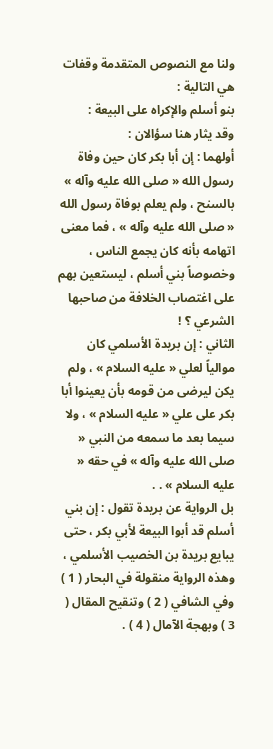ولنا مع النصوص المتقدمة وقفات هي التالية :
بنو أسلم والإكراه على البيعة :
وقد يثار هنا سؤالان :
أولهما : إن أبا بكر كان حين وفاة رسول الله « صلى الله عليه وآله » بالسنح ، ولم يعلم بوفاة رسول الله « صلى الله عليه وآله » ، فما معنى اتهامه بأنه كان يجمع الناس ، وخصوصاً بني أسلم ، ليستعين بهم على اغتصاب الخلافة من صاحبها الشرعي ؟ !
الثاني : إن بريدة الأسلمي كان موالياً لعلي « عليه السلام » ، ولم يكن ليرضى من قومه بأن يعينوا أبا بكر على علي « عليه السلام » ، ولا سيما بعد ما سمعه من النبي « صلى الله عليه وآله » في حقه « عليه السلام » . .
بل الرواية عن بريدة تقول : إن بني أسلم قد أبوا البيعة لأبي بكر ، حتى يبايع بريدة بن الخصيب الأسلمي ، وهذه الرواية منقولة في البحار ( 1 ) وفي الشافي ( 2 ) وتنقيح المقال ( 3 ) وبهجة الآمال ( 4 ) .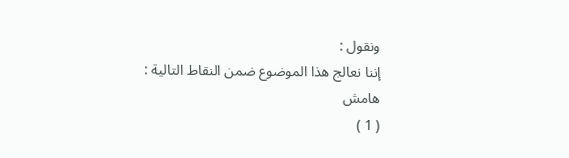ونقول :
إننا نعالج هذا الموضوع ضمن النقاط التالية :
هامش
( 1 )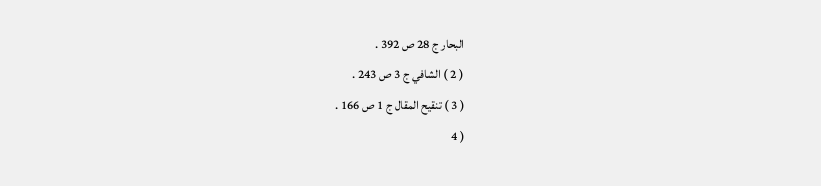البحار ج 28 ص 392 .
( 2 ) الشافي ج 3 ص 243 .
( 3 ) تنقيح المقال ج 1 ص 166 .
( 4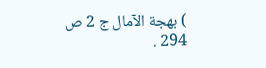) بهجة الآمال ج 2 ص 294 .